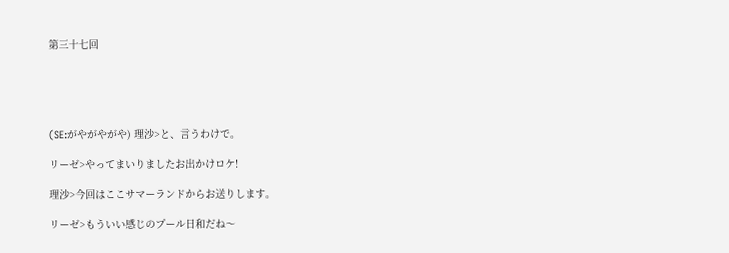第三十七回





(SE:がやがやがや) 理沙>と、言うわけで。

リーゼ>やってまいりましたお出かけロケ!

理沙>今回はここサマーランドからお送りします。

リーゼ>もういい感じのプール日和だね〜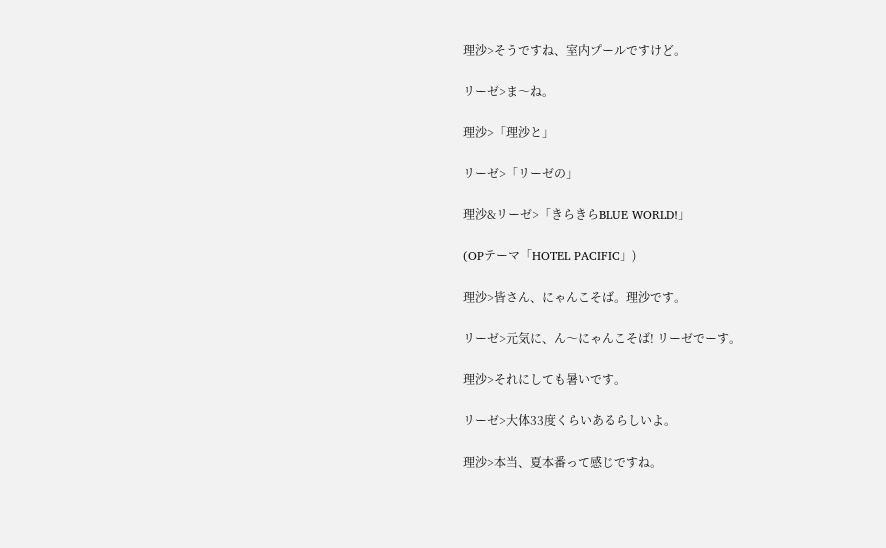理沙>そうですね、室内プールですけど。

リーゼ>ま〜ね。

理沙>「理沙と」

リーゼ>「リーゼの」

理沙&リーゼ>「きらきらBLUE WORLD!」

(OPテーマ「HOTEL PACIFIC」)

理沙>皆さん、にゃんこそば。理沙です。

リーゼ>元気に、ん〜にゃんこそば! リーゼでーす。

理沙>それにしても暑いです。

リーゼ>大体33度くらいあるらしいよ。

理沙>本当、夏本番って感じですね。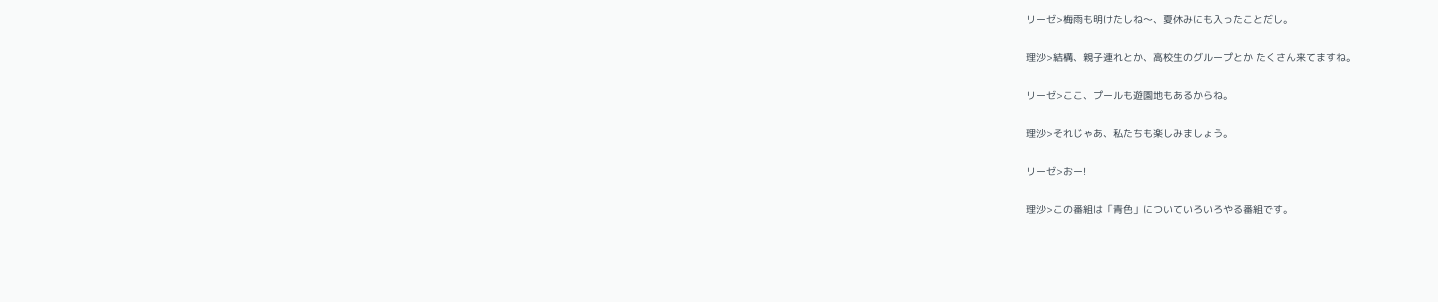リーゼ>梅雨も明けたしね〜、夏休みにも入ったことだし。

理沙>結構、親子連れとか、高校生のグループとか たくさん来てますね。

リーゼ>ここ、プールも遊園地もあるからね。

理沙>それじゃあ、私たちも楽しみましょう。

リーゼ>おー!

理沙>この番組は「青色」についていろいろやる番組です。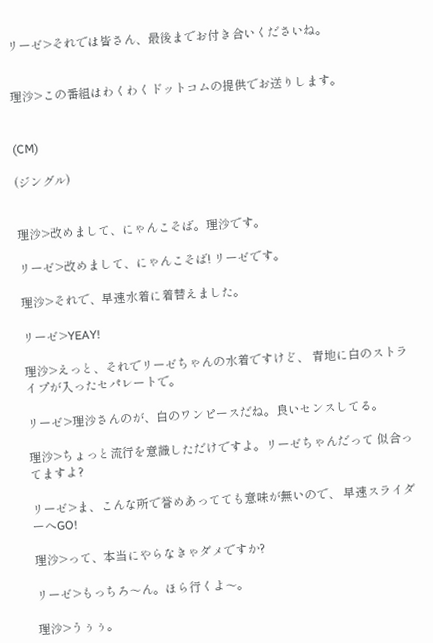リーゼ>それでは皆さん、最後までお付き合いくださいね。


理沙>この番組はわくわくドットコムの提供でお送りします。


(CM)

(ジングル)


理沙>改めまして、にゃんこそば。理沙です。

リーゼ>改めまして、にゃんこそば! リーゼです。

理沙>それで、早速水着に着替えました。

リーゼ>YEAY!

理沙>えっと、それでリーゼちゃんの水着ですけど、 青地に白のストライプが入ったセパレートで。

リーゼ>理沙さんのが、白のワンピースだね。良いセンスしてる。

理沙>ちょっと流行を意識しただけですよ。リーゼちゃんだって 似合ってますよ?

リーゼ>ま、こんな所で誉めあってても意味が無いので、 早速スライダーへGO!

理沙>って、本当にやらなきゃダメですか?

リーゼ>もっちろ〜ん。ほら行くよ〜。

理沙>うぅぅ。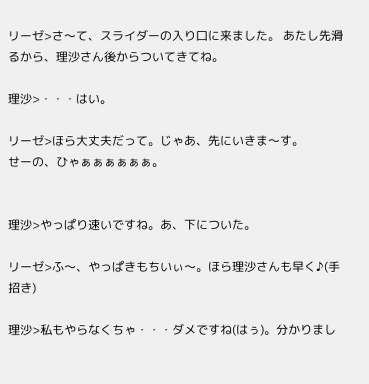リーゼ>さ〜て、スライダーの入り口に来ました。 あたし先滑るから、理沙さん後からついてきてね。

理沙>・・・はい。

リーゼ>ほら大丈夫だって。じゃあ、先にいきま〜す。
せーの、ひゃぁぁぁぁぁぁ。


理沙>やっぱり速いですね。あ、下についた。

リーゼ>ふ〜、やっぱきもちいぃ〜。ほら理沙さんも早く♪(手招き)

理沙>私もやらなくちゃ・・・ダメですね(はぅ)。分かりまし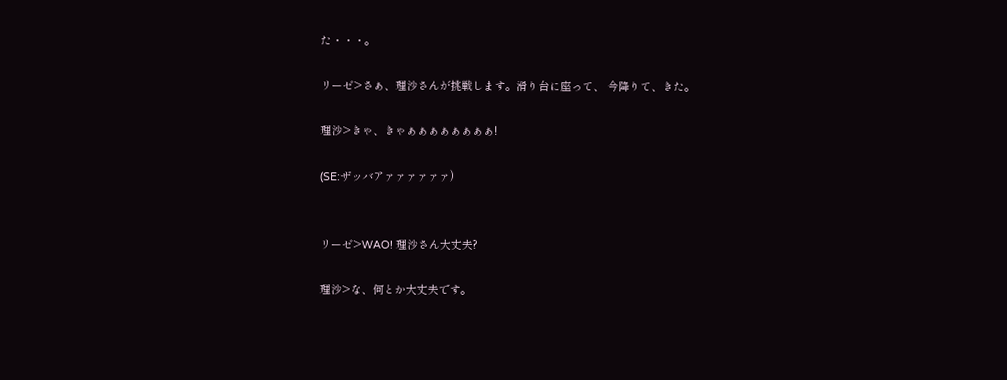た・・・。

リーゼ>さぁ、理沙さんが挑戦します。滑り台に座って、 今降りて、きた。

理沙>きゃ、きゃぁぁぁぁぁぁぁぁ!

(SE:ザッバアァァァァァァ)


リーゼ>WAO! 理沙さん大丈夫?

理沙>な、何とか大丈夫です。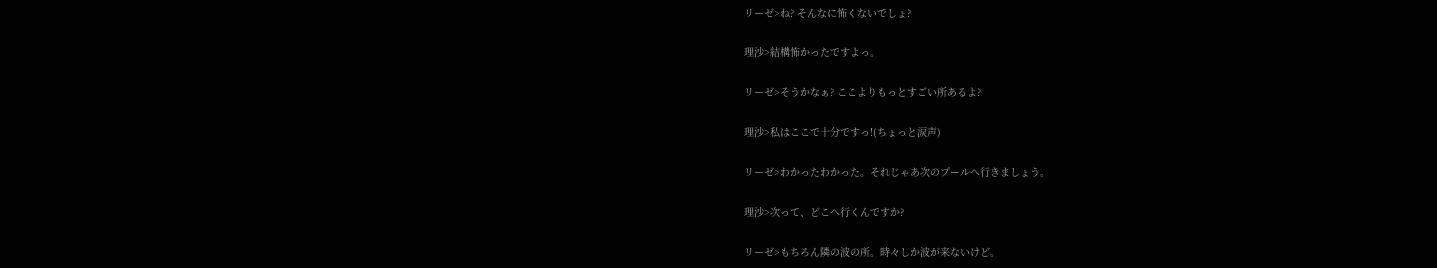リーゼ>ね? そんなに怖くないでしょ?

理沙>結構怖かったですよっ。

リーゼ>そうかなぁ? ここよりもっとすごい所あるよ?

理沙>私はここで十分ですっ!(ちょっと涙声)

リーゼ>わかったわかった。それじゃあ次のプールへ行きましょう。

理沙>次って、どこへ行くんですか?

リーゼ>もちろん隣の波の所。時々しか波が来ないけど。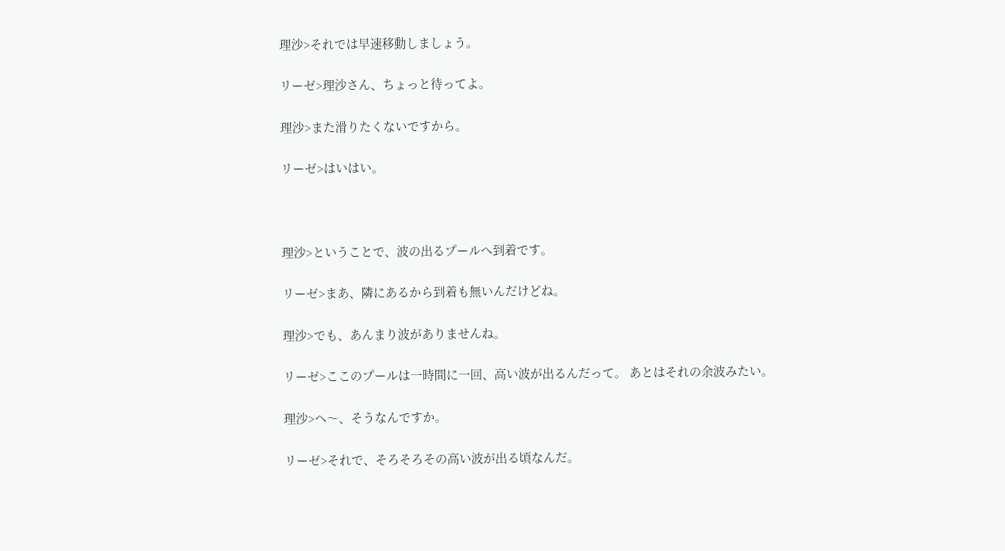理沙>それでは早速移動しましょう。

リーゼ>理沙さん、ちょっと待ってよ。

理沙>また滑りたくないですから。

リーゼ>はいはい。



理沙>ということで、波の出るプールへ到着です。

リーゼ>まあ、隣にあるから到着も無いんだけどね。

理沙>でも、あんまり波がありませんね。

リーゼ>ここのプールは一時間に一回、高い波が出るんだって。 あとはそれの余波みたい。

理沙>へ〜、そうなんですか。

リーゼ>それで、そろそろその高い波が出る頃なんだ。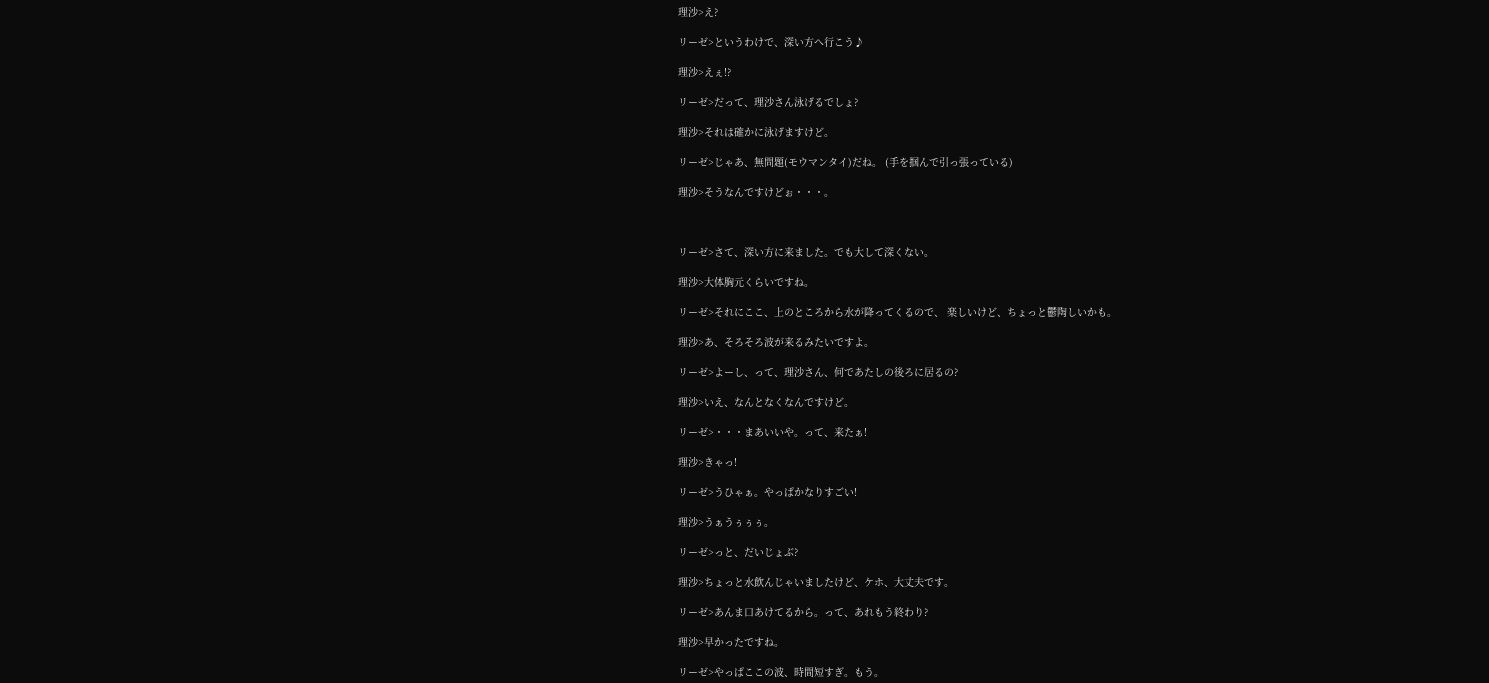理沙>え?

リーゼ>というわけで、深い方へ行こう♪

理沙>えぇ!?

リーゼ>だって、理沙さん泳げるでしょ?

理沙>それは確かに泳げますけど。

リーゼ>じゃあ、無問題(モウマンタイ)だね。 (手を掴んで引っ張っている)

理沙>そうなんですけどぉ・・・。



リーゼ>さて、深い方に来ました。でも大して深くない。

理沙>大体胸元くらいですね。

リーゼ>それにここ、上のところから水が降ってくるので、 楽しいけど、ちょっと鬱陶しいかも。

理沙>あ、そろそろ波が来るみたいですよ。

リーゼ>よーし、って、理沙さん、何であたしの後ろに居るの?

理沙>いえ、なんとなくなんですけど。

リーゼ>・・・まあいいや。って、来たぁ!

理沙>きゃっ!

リーゼ>うひゃぁ。やっぱかなりすごい!

理沙>うぁうぅぅぅ。

リーゼ>っと、だいじょぶ?

理沙>ちょっと水飲んじゃいましたけど、ケホ、大丈夫です。

リーゼ>あんま口あけてるから。って、あれもう終わり?

理沙>早かったですね。

リーゼ>やっぱここの波、時間短すぎ。もう。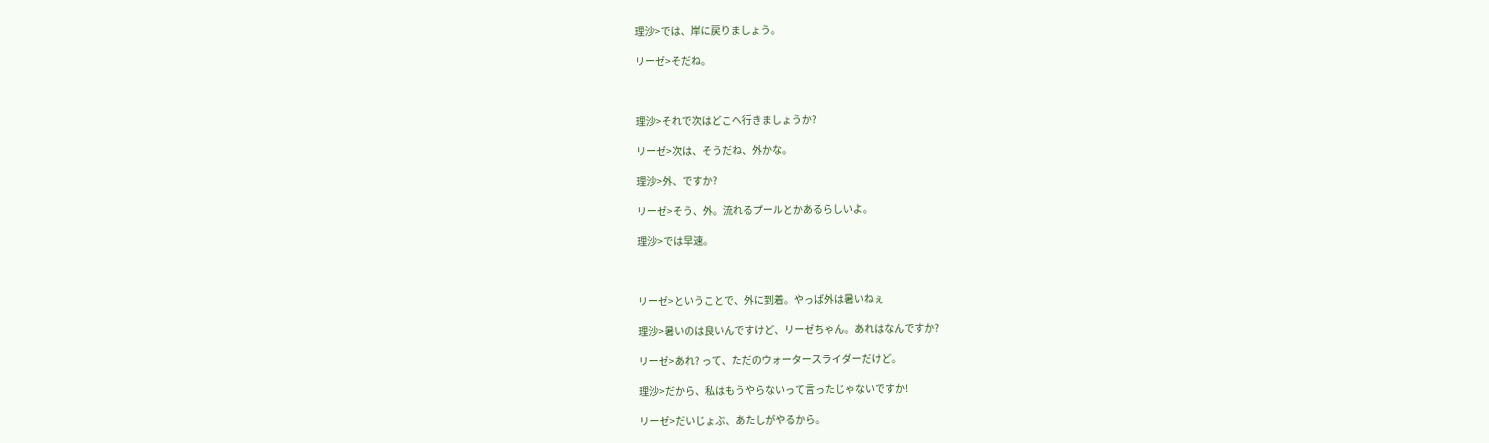理沙>では、岸に戻りましょう。

リーゼ>そだね。



理沙>それで次はどこへ行きましょうか?

リーゼ>次は、そうだね、外かな。

理沙>外、ですか?

リーゼ>そう、外。流れるプールとかあるらしいよ。

理沙>では早速。



リーゼ>ということで、外に到着。やっぱ外は暑いねぇ

理沙>暑いのは良いんですけど、リーゼちゃん。あれはなんですか?

リーゼ>あれ? って、ただのウォータースライダーだけど。

理沙>だから、私はもうやらないって言ったじゃないですか!

リーゼ>だいじょぶ、あたしがやるから。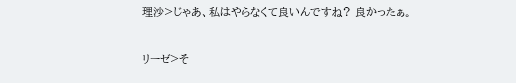理沙>じゃあ、私はやらなくて良いんですね? 良かったぁ。

リーゼ>そ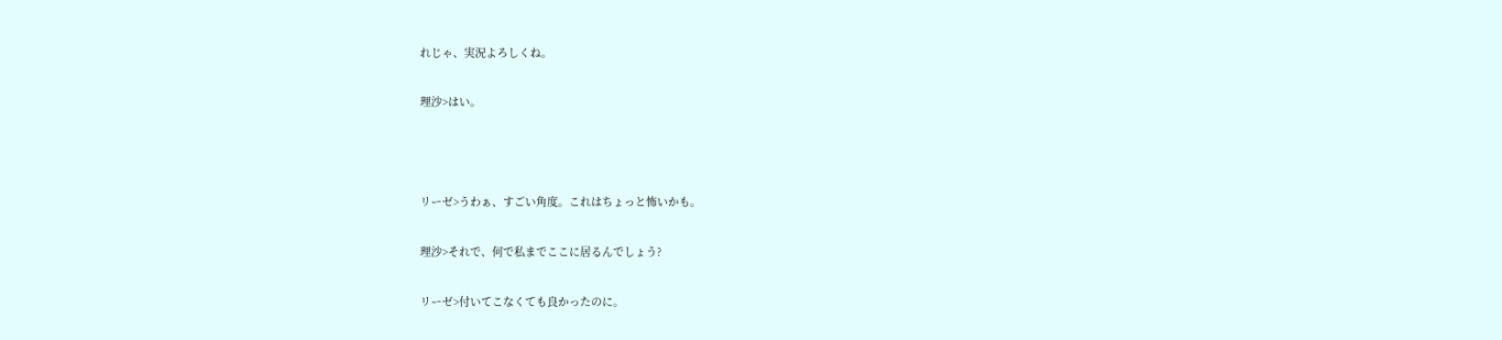れじゃ、実況よろしくね。

理沙>はい。



リーゼ>うわぁ、すごい角度。これはちょっと怖いかも。

理沙>それで、何で私までここに居るんでしょう?

リーゼ>付いてこなくても良かったのに。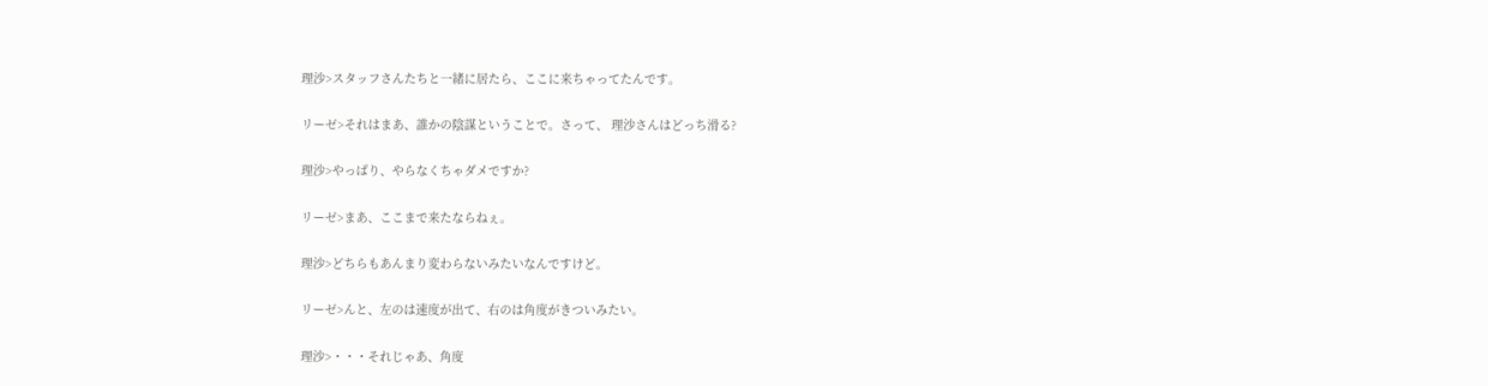理沙>スタッフさんたちと一緒に居たら、ここに来ちゃってたんです。

リーゼ>それはまあ、誰かの陰謀ということで。さって、 理沙さんはどっち滑る?

理沙>やっぱり、やらなくちゃダメですか?

リーゼ>まあ、ここまで来たならねぇ。

理沙>どちらもあんまり変わらないみたいなんですけど。

リーゼ>んと、左のは速度が出て、右のは角度がきついみたい。

理沙>・・・それじゃあ、角度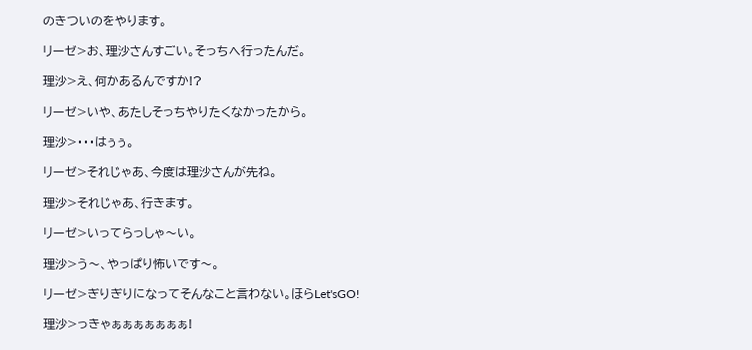のきついのをやります。

リーゼ>お、理沙さんすごい。そっちへ行ったんだ。

理沙>え、何かあるんですか!?

リーゼ>いや、あたしそっちやりたくなかったから。

理沙>・・・はぅぅ。

リーゼ>それじゃあ、今度は理沙さんが先ね。

理沙>それじゃあ、行きます。

リーゼ>いってらっしゃ〜い。

理沙>う〜、やっぱり怖いです〜。

リーゼ>ぎりぎりになってそんなこと言わない。ほらLet'sGO!

理沙>っきゃぁぁぁぁぁぁぁ!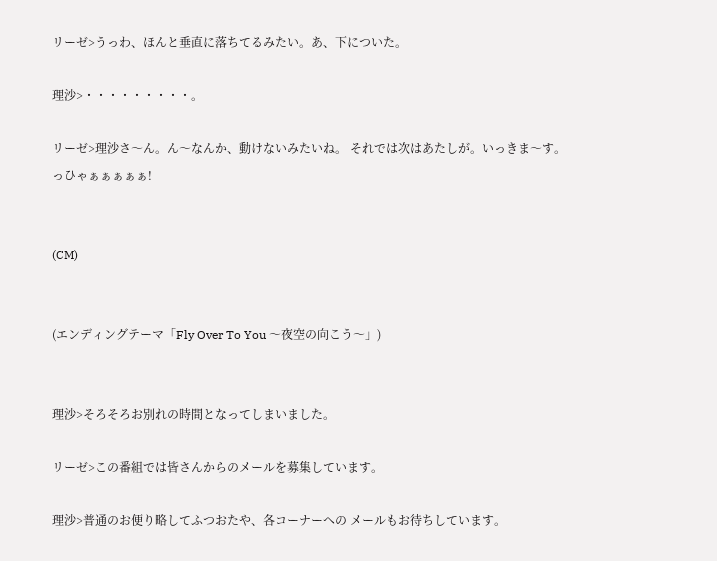リーゼ>うっわ、ほんと垂直に落ちてるみたい。あ、下についた。

理沙>・・・・・・・・・。

リーゼ>理沙さ〜ん。ん〜なんか、動けないみたいね。 それでは次はあたしが。いっきま〜す。
っひゃぁぁぁぁぁ!


(CM)


(エンディングテーマ「Fly Over To You 〜夜空の向こう〜」)


理沙>そろそろお別れの時間となってしまいました。

リーゼ>この番組では皆さんからのメールを募集しています。

理沙>普通のお便り略してふつおたや、各コーナーへの メールもお待ちしています。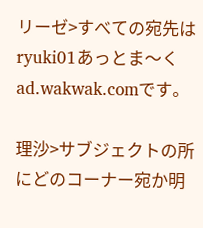リーゼ>すべての宛先はryuki01あっとま〜くad.wakwak.comです。

理沙>サブジェクトの所にどのコーナー宛か明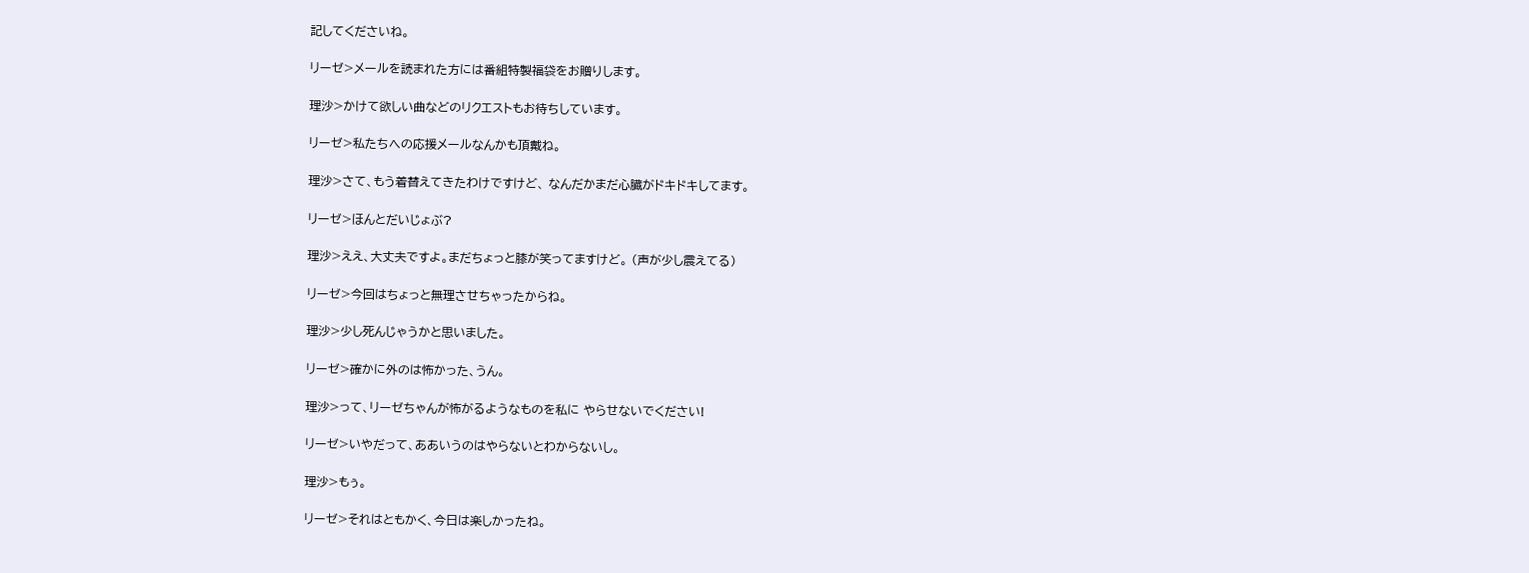記してくださいね。

リーゼ>メールを読まれた方には番組特製福袋をお贈りします。

理沙>かけて欲しい曲などのリクエストもお待ちしています。

リーゼ>私たちへの応援メールなんかも頂戴ね。

理沙>さて、もう着替えてきたわけですけど、 なんだかまだ心臓がドキドキしてます。

リーゼ>ほんとだいじょぶ?

理沙>ええ、大丈夫ですよ。まだちょっと膝が笑ってますけど。 (声が少し震えてる)

リーゼ>今回はちょっと無理させちゃったからね。

理沙>少し死んじゃうかと思いました。

リーゼ>確かに外のは怖かった、うん。

理沙>って、リーゼちゃんが怖がるようなものを私に やらせないでください!

リーゼ>いやだって、ああいうのはやらないとわからないし。

理沙>もぅ。

リーゼ>それはともかく、今日は楽しかったね。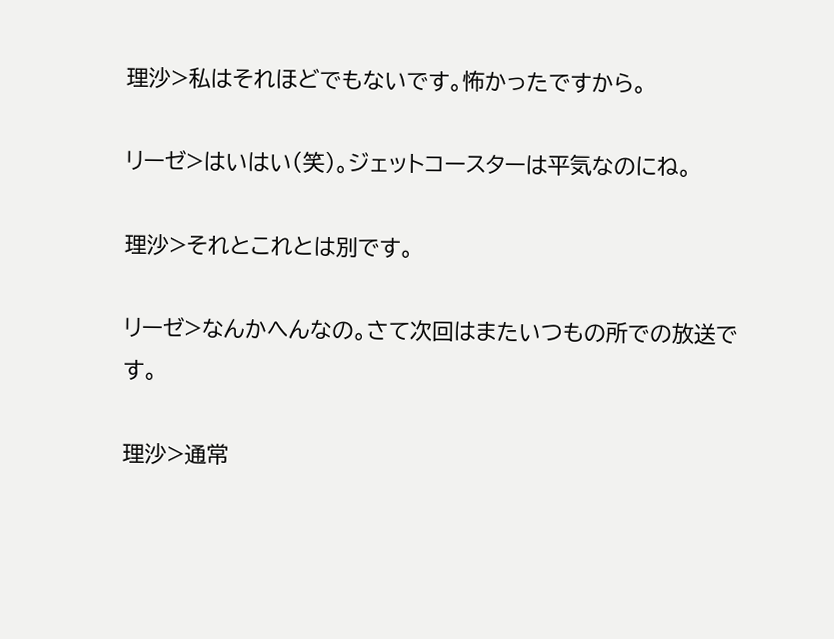理沙>私はそれほどでもないです。怖かったですから。

リーゼ>はいはい(笑)。ジェットコースターは平気なのにね。

理沙>それとこれとは別です。

リーゼ>なんかへんなの。さて次回はまたいつもの所での放送です。

理沙>通常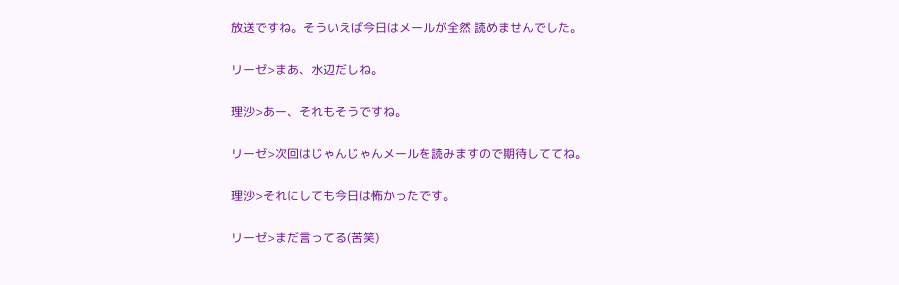放送ですね。そういえば今日はメールが全然 読めませんでした。

リーゼ>まあ、水辺だしね。

理沙>あー、それもそうですね。

リーゼ>次回はじゃんじゃんメールを読みますので期待しててね。

理沙>それにしても今日は怖かったです。

リーゼ>まだ言ってる(苦笑)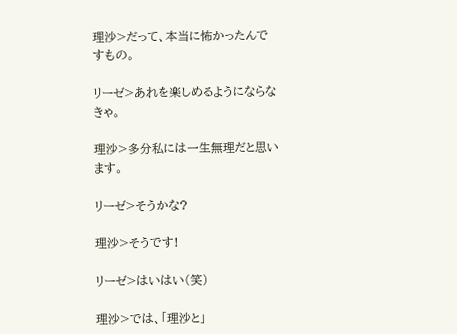理沙>だって、本当に怖かったんですもの。

リーゼ>あれを楽しめるようにならなきゃ。

理沙>多分私には一生無理だと思います。

リーゼ>そうかな?

理沙>そうです!

リーゼ>はいはい(笑)

理沙>では、「理沙と」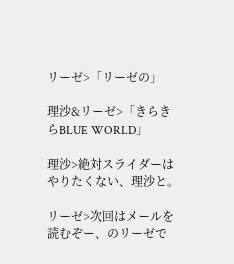リーゼ>「リーゼの」

理沙&リーゼ>「きらきらBLUE WORLD」

理沙>絶対スライダーはやりたくない、理沙と。

リーゼ>次回はメールを読むぞー、のリーゼで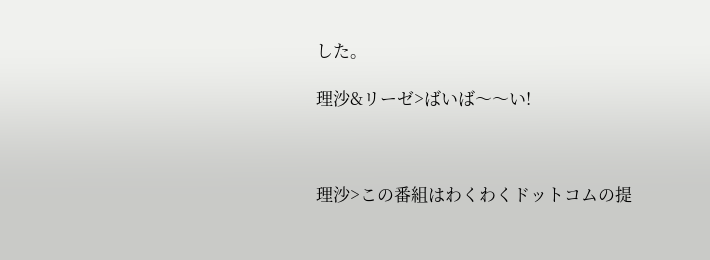した。

理沙&リーゼ>ばいば〜〜い!



理沙>この番組はわくわくドットコムの提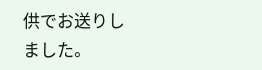供でお送りしました。